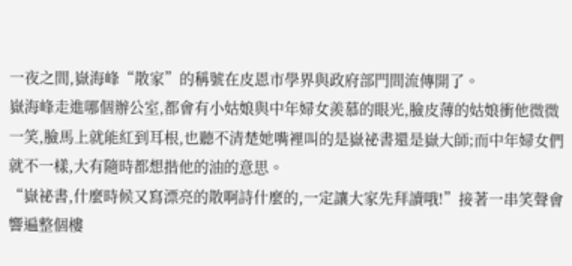一夜之間,嶽海峰“散家”的稱號在皮恩市學界與政府部門間流傳開了。
嶽海峰走進哪個辦公室,都會有小姑娘與中年婦女羨慕的眼光,臉皮薄的姑娘衝他微微一笑,臉馬上就能紅到耳根,也聽不清楚她嘴裡叫的是嶽祕書還是嶽大師;而中年婦女們就不一樣,大有隨時都想揩他的油的意思。
“嶽祕書,什麼時候又寫漂亮的散啊詩什麼的,一定讓大家先拜讀哦!”接著一串笑聲會響遍整個樓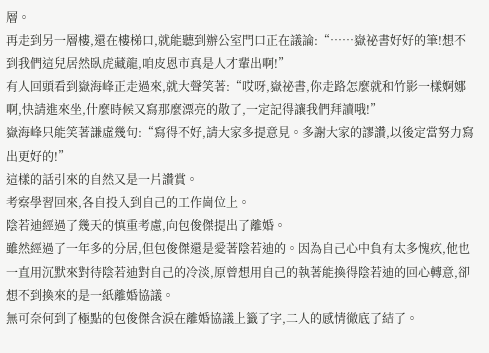層。
再走到另一層樓,還在樓梯口,就能聽到辦公室門口正在議論:“……嶽祕書好好的筆!想不到我們這兒居然臥虎藏龍,咱皮恩市真是人才輩出啊!”
有人回頭看到嶽海峰正走過來,就大聲笑著:“哎呀,嶽祕書,你走路怎麼就和竹影一樣婀娜啊,快請進來坐,什麼時候又寫那麼漂亮的散了,一定記得讓我們拜讀哦!”
嶽海峰只能笑著謙虛幾句:“寫得不好,請大家多提意見。多謝大家的謬讚,以後定當努力寫出更好的!”
這樣的話引來的自然又是一片讚賞。
考察學習回來,各自投入到自己的工作崗位上。
陰若迪經過了幾天的慎重考慮,向包俊傑提出了離婚。
雖然經過了一年多的分居,但包俊傑還是愛著陰若迪的。因為自己心中負有太多愧疚,他也一直用沉默來對待陰若迪對自己的冷淡,原曾想用自己的執著能換得陰若迪的回心轉意,卻想不到換來的是一紙離婚協議。
無可奈何到了極點的包俊傑含淚在離婚協議上籤了字,二人的感情徹底了結了。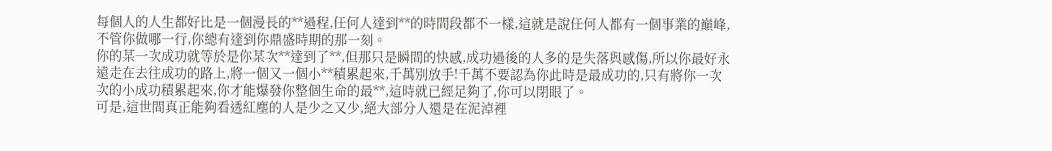每個人的人生都好比是一個漫長的**過程,任何人達到**的時間段都不一樣,這就是說任何人都有一個事業的巔峰,不管你做哪一行,你總有達到你鼎盛時期的那一刻。
你的某一次成功就等於是你某次**達到了**,但那只是瞬間的快感,成功過後的人多的是失落與感傷,所以你最好永遠走在去往成功的路上,將一個又一個小**積累起來,千萬別放手!千萬不要認為你此時是最成功的,只有將你一次次的小成功積累起來,你才能爆發你整個生命的最**,這時就已經足夠了,你可以閉眼了。
可是,這世間真正能夠看透紅塵的人是少之又少,絕大部分人還是在泥淖裡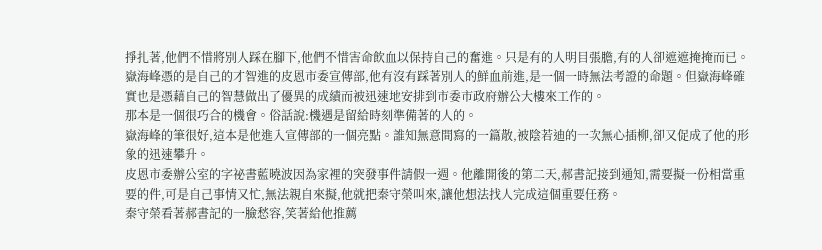掙扎著,他們不惜將別人踩在腳下,他們不惜害命飲血以保持自己的奮進。只是有的人明目張膽,有的人卻遮遮掩掩而已。
嶽海峰憑的是自己的才智進的皮恩市委宣傳部,他有沒有踩著別人的鮮血前進,是一個一時無法考證的命題。但嶽海峰確實也是憑藉自己的智慧做出了優異的成績而被迅速地安排到市委市政府辦公大樓來工作的。
那本是一個很巧合的機會。俗話說:機遇是留給時刻準備著的人的。
嶽海峰的筆很好,這本是他進入宣傳部的一個亮點。誰知無意間寫的一篇散,被陰若迪的一次無心插柳,卻又促成了他的形象的迅速攀升。
皮恩市委辦公室的字祕書藍曉波因為家裡的突發事件請假一週。他離開後的第二天,郝書記接到通知,需要擬一份相當重要的件,可是自己事情又忙,無法親自來擬,他就把秦守榮叫來,讓他想法找人完成這個重要任務。
秦守榮看著郝書記的一臉愁容,笑著給他推薦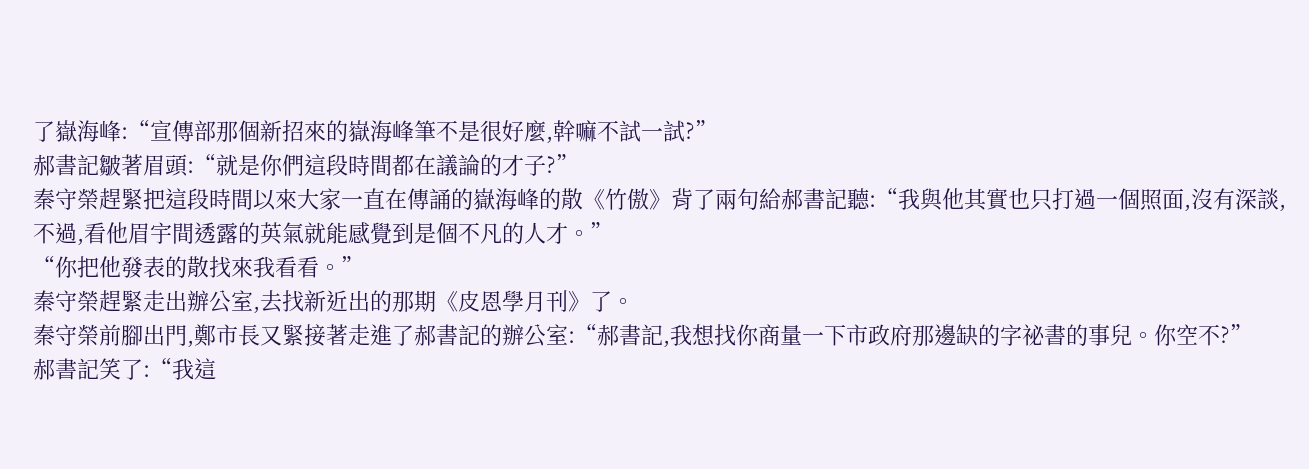了嶽海峰:“宣傳部那個新招來的嶽海峰筆不是很好麼,幹嘛不試一試?”
郝書記皺著眉頭:“就是你們這段時間都在議論的才子?”
秦守榮趕緊把這段時間以來大家一直在傳誦的嶽海峰的散《竹傲》背了兩句給郝書記聽:“我與他其實也只打過一個照面,沒有深談,不過,看他眉宇間透露的英氣就能感覺到是個不凡的人才。”
“你把他發表的散找來我看看。”
秦守榮趕緊走出辦公室,去找新近出的那期《皮恩學月刊》了。
秦守榮前腳出門,鄭市長又緊接著走進了郝書記的辦公室:“郝書記,我想找你商量一下市政府那邊缺的字祕書的事兒。你空不?”
郝書記笑了:“我這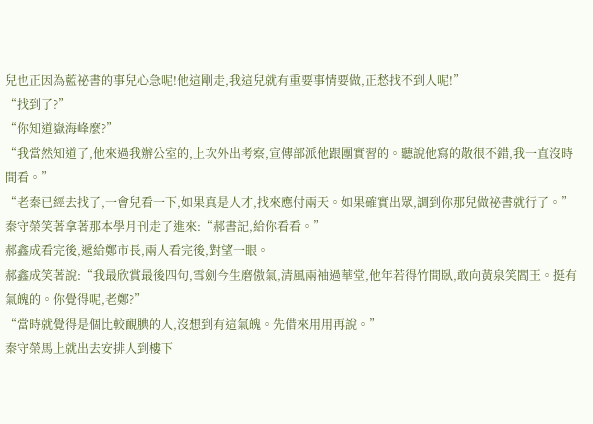兒也正因為藍祕書的事兒心急呢!他這剛走,我這兒就有重要事情要做,正愁找不到人呢!”
“找到了?”
“你知道嶽海峰麼?”
“我當然知道了,他來過我辦公室的,上次外出考察,宣傳部派他跟團實習的。聽說他寫的散很不錯,我一直沒時間看。”
“老秦已經去找了,一會兒看一下,如果真是人才,找來應付兩天。如果確實出眾,調到你那兒做祕書就行了。”
秦守榮笑著拿著那本學月刊走了進來:“郝書記,給你看看。”
郝鑫成看完後,遞給鄭市長,兩人看完後,對望一眼。
郝鑫成笑著說:“我最欣賞最後四句,雪劍今生磨傲氣,清風兩袖過華堂,他年若得竹間臥,敢向黃泉笑閻王。挺有氣魄的。你覺得呢,老鄭?”
“當時就覺得是個比較靦腆的人,沒想到有這氣魄。先借來用用再說。”
秦守榮馬上就出去安排人到樓下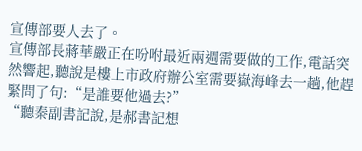宣傳部要人去了。
宣傳部長蔣華嚴正在吩咐最近兩週需要做的工作,電話突然響起,聽說是樓上市政府辦公室需要嶽海峰去一趟,他趕緊問了句:“是誰要他過去?”
“聽秦副書記說,是郝書記想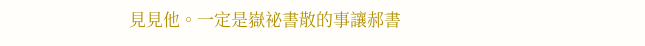見見他。一定是嶽祕書散的事讓郝書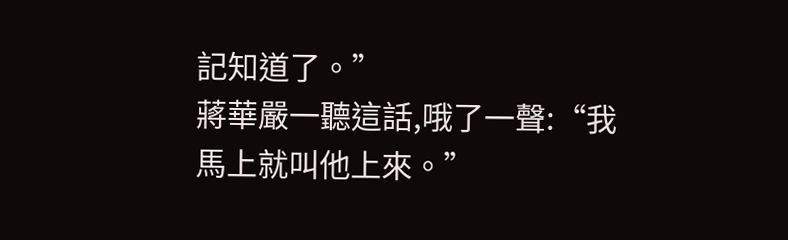記知道了。”
蔣華嚴一聽這話,哦了一聲:“我馬上就叫他上來。”